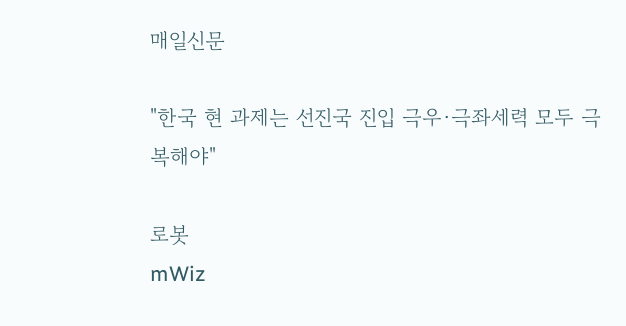매일신문

"한국 현 과제는 선진국 진입 극우·극좌세력 모두 극복해야"

로봇
mWiz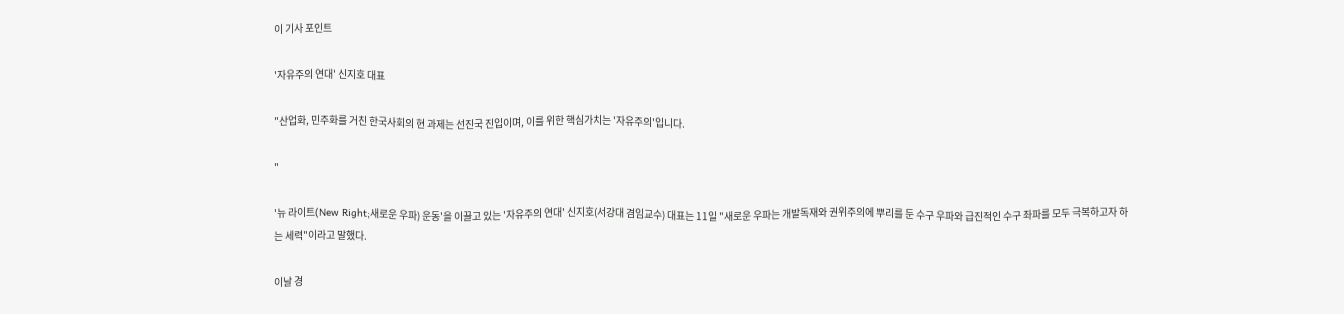이 기사 포인트

'자유주의 연대' 신지호 대표

"산업화, 민주화를 거친 한국사회의 현 과제는 선진국 진입이며, 이를 위한 핵심가치는 '자유주의'입니다.

"

'뉴 라이트(New Right;새로운 우파) 운동'을 이끌고 있는 '자유주의 연대' 신지호(서강대 겸임교수) 대표는 11일 "새로운 우파는 개발독재와 권위주의에 뿌리를 둔 수구 우파와 급진적인 수구 좌파를 모두 극복하고자 하는 세력"이라고 말했다.

이날 경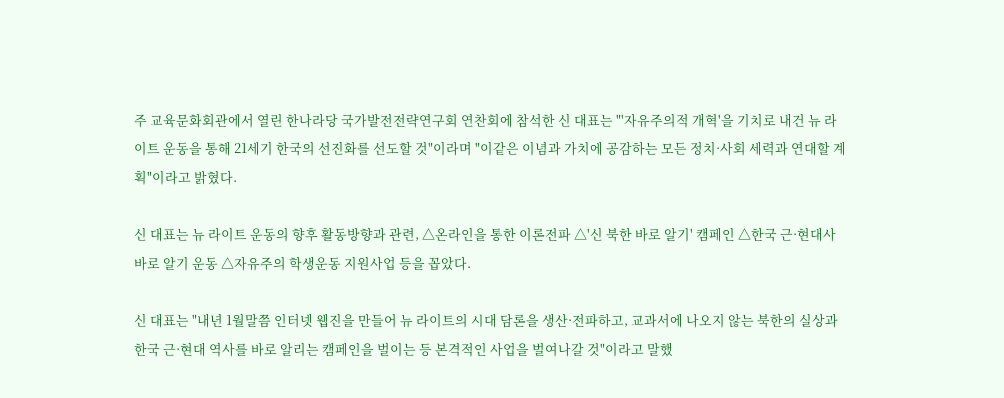주 교육문화회관에서 열린 한나라당 국가발전전략연구회 연찬회에 참석한 신 대표는 "'자유주의적 개혁'을 기치로 내건 뉴 라이트 운동을 통해 21세기 한국의 선진화를 선도할 것"이라며 "이같은 이념과 가치에 공감하는 모든 정치·사회 세력과 연대할 계획"이라고 밝혔다.

신 대표는 뉴 라이트 운동의 향후 활동방향과 관련, △온라인을 통한 이론전파 △'신 북한 바로 알기' 캠페인 △한국 근·현대사 바로 알기 운동 △자유주의 학생운동 지원사업 등을 꼽았다.

신 대표는 "내년 1월말쯤 인터넷 웹진을 만들어 뉴 라이트의 시대 담론을 생산·전파하고, 교과서에 나오지 않는 북한의 실상과 한국 근·현대 역사를 바로 알리는 캠페인을 벌이는 등 본격적인 사업을 벌여나갈 것"이라고 말했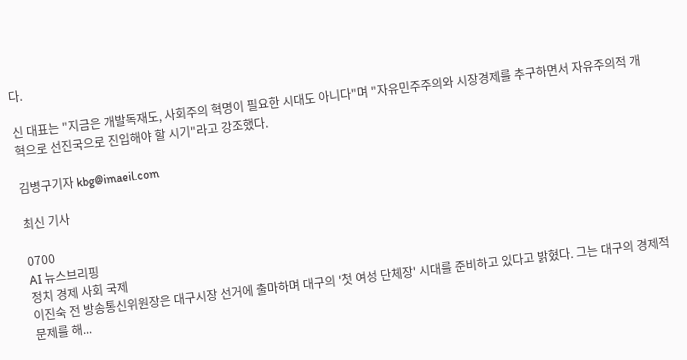다.

신 대표는 "지금은 개발독재도, 사회주의 혁명이 필요한 시대도 아니다"며 "자유민주주의와 시장경제를 추구하면서 자유주의적 개혁으로 선진국으로 진입해야 할 시기"라고 강조했다.

김병구기자 kbg@imaeil.com

최신 기사

0700
AI 뉴스브리핑
정치 경제 사회 국제
이진숙 전 방송통신위원장은 대구시장 선거에 출마하며 대구의 '첫 여성 단체장' 시대를 준비하고 있다고 밝혔다. 그는 대구의 경제적 문제를 해...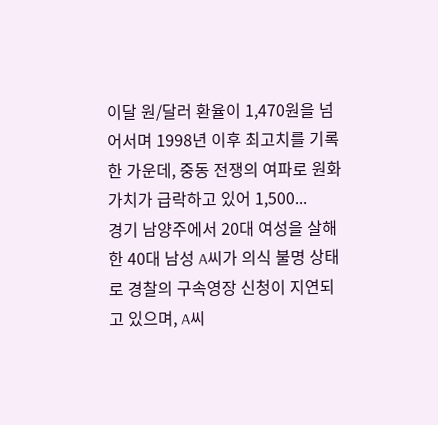이달 원/달러 환율이 1,470원을 넘어서며 1998년 이후 최고치를 기록한 가운데, 중동 전쟁의 여파로 원화가치가 급락하고 있어 1,500...
경기 남양주에서 20대 여성을 살해한 40대 남성 A씨가 의식 불명 상태로 경찰의 구속영장 신청이 지연되고 있으며, A씨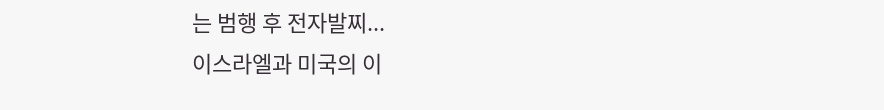는 범행 후 전자발찌...
이스라엘과 미국의 이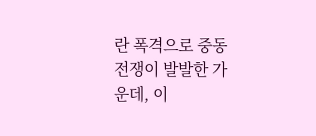란 폭격으로 중동 전쟁이 발발한 가운데, 이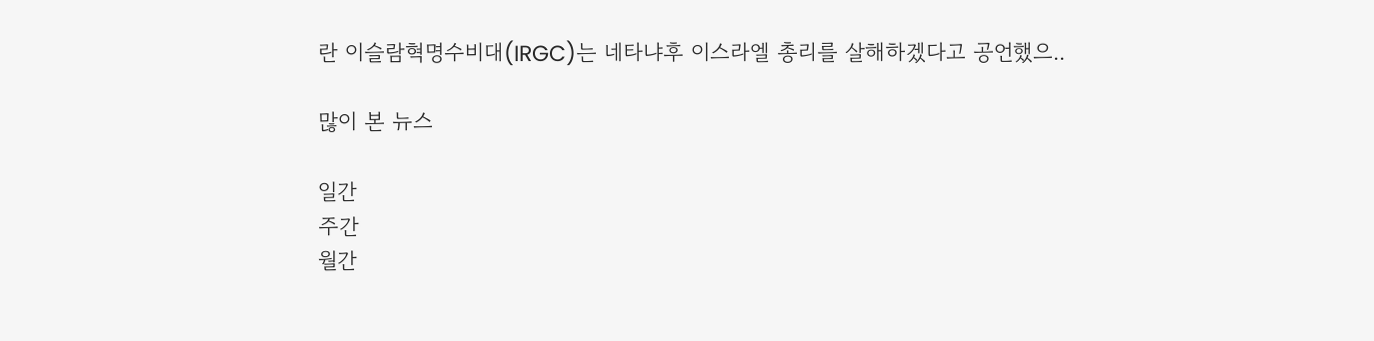란 이슬람혁명수비대(IRGC)는 네타냐후 이스라엘 총리를 살해하겠다고 공언했으..

많이 본 뉴스

일간
주간
월간